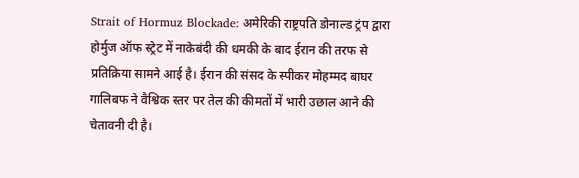Strait of Hormuz Blockade: अमेरिकी राष्ट्रपति डोनाल्ड ट्रंप द्वारा होर्मुज ऑफ स्ट्रेट में नाकेबंदी की धमकी के बाद ईरान की तरफ से प्रतिक्रिया सामने आई है। ईरान की संसद के स्पीकर मोहम्मद बाघर गालिबफ ने वैश्विक स्तर पर तेल की कीमतों में भारी उछाल आने की चेतावनी दी है।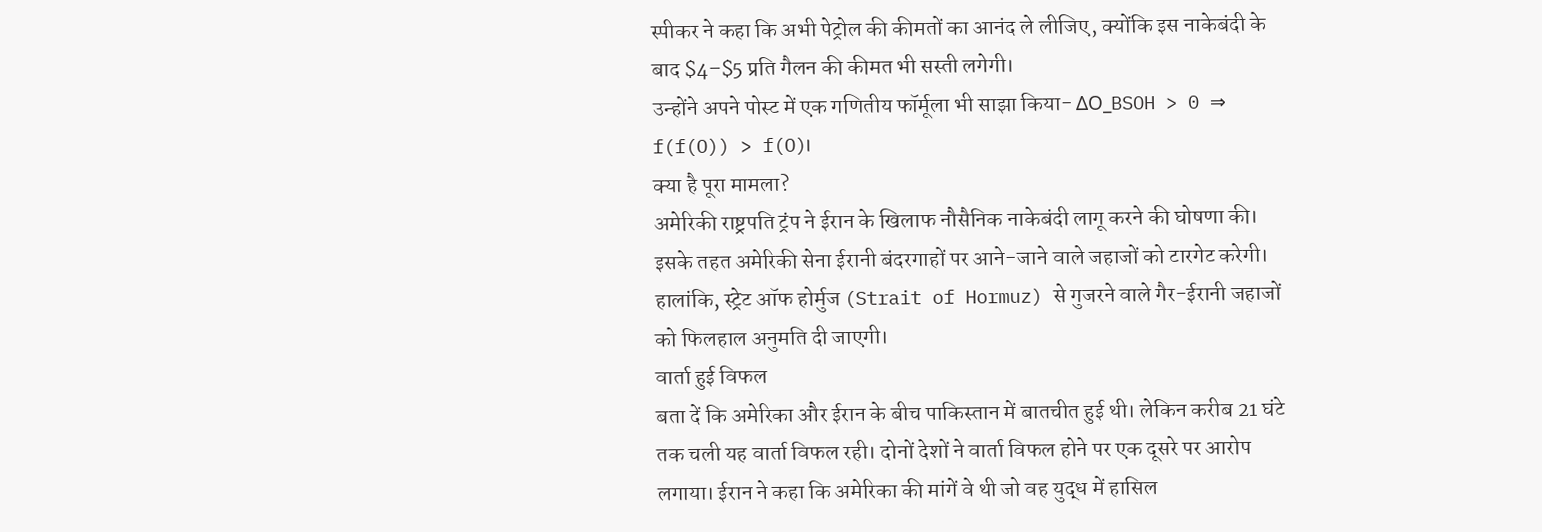स्पीकर ने कहा कि अभी पेट्रोल की कीमतों का आनंद ले लीजिए, क्योंकि इस नाकेबंदी के बाद $4–$5 प्रति गैलन की कीमत भी सस्ती लगेगी।
उन्होंने अपने पोस्ट में एक गणितीय फॉर्मूला भी साझा किया- ΔO_BSOH > 0 ⇒ f(f(O)) > f(O)।
क्या है पूरा मामला?
अमेरिकी राष्ट्रपति ट्रंप ने ईरान के खिलाफ नौसैनिक नाकेबंदी लागू करने की घोषणा की। इसके तहत अमेरिकी सेना ईरानी बंदरगाहों पर आने-जाने वाले जहाजों को टारगेट करेगी। हालांकि, स्ट्रेट ऑफ होर्मुज (Strait of Hormuz) से गुजरने वाले गैर-ईरानी जहाजों को फिलहाल अनुमति दी जाएगी।
वार्ता हुई विफल
बता दें कि अमेरिका और ईरान के बीच पाकिस्तान में बातचीत हुई थी। लेकिन करीब 21 घंटे तक चली यह वार्ता विफल रही। दोनों देशों ने वार्ता विफल होने पर एक दूसरे पर आरोप लगाया। ईरान ने कहा कि अमेरिका की मांगें वे थी जो वह युद्ध में हासिल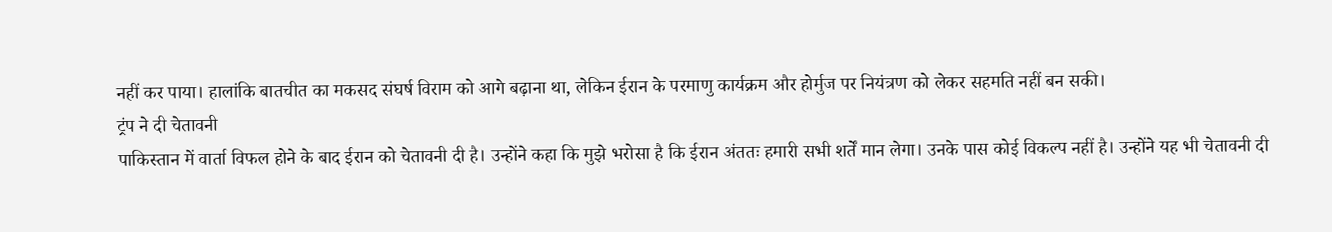नहीं कर पाया। हालांकि बातचीत का मकसद संघर्ष विराम को आगे बढ़ाना था, लेकिन ईरान के परमाणु कार्यक्रम और होर्मुज पर नियंत्रण को लेकर सहमति नहीं बन सकी।
ट्रंप ने दी चेतावनी
पाकिस्तान में वार्ता विफल होने के बाद ईरान को चेतावनी दी है। उन्होंने कहा कि मुझे भरोसा है कि ईरान अंततः हमारी सभी शर्तें मान लेगा। उनके पास कोई विकल्प नहीं है। उन्होंने यह भी चेतावनी दी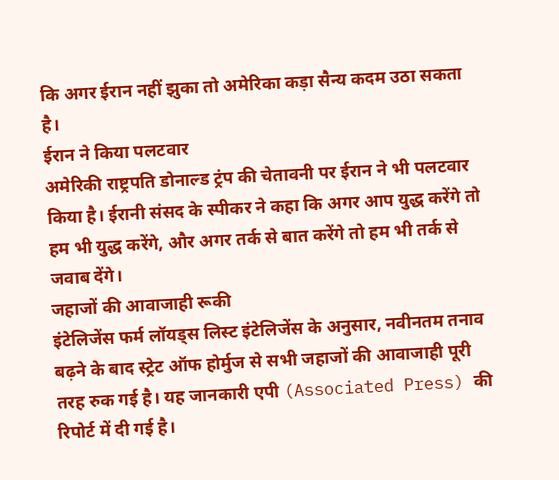कि अगर ईरान नहीं झुका तो अमेरिका कड़ा सैन्य कदम उठा सकता है।
ईरान ने किया पलटवार
अमेरिकी राष्ट्रपति डोनाल्ड ट्रंप की चेतावनी पर ईरान ने भी पलटवार किया है। ईरानी संसद के स्पीकर ने कहा कि अगर आप युद्ध करेंगे तो हम भी युद्ध करेंगे, और अगर तर्क से बात करेंगे तो हम भी तर्क से जवाब देंगे।
जहाजों की आवाजाही रूकी
इंटेलिजेंस फर्म लॉयड्स लिस्ट इंटेलिजेंस के अनुसार, नवीनतम तनाव बढ़ने के बाद स्ट्रेट ऑफ होर्मुज से सभी जहाजों की आवाजाही पूरी तरह रुक गई है। यह जानकारी एपी (Associated Press) की रिपोर्ट में दी गई है।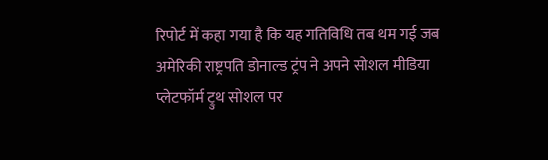रिपोर्ट में कहा गया है कि यह गतिविधि तब थम गई जब अमेरिकी राष्ट्रपति डोनाल्ड ट्रंप ने अपने सोशल मीडिया प्लेटफॉर्म ट्रुथ सोशल पर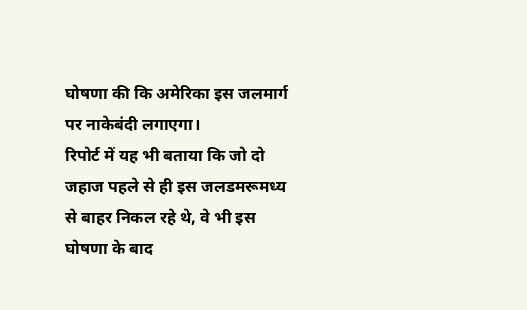घोषणा की कि अमेरिका इस जलमार्ग पर नाकेबंदी लगाएगा।
रिपोर्ट में यह भी बताया कि जो दो जहाज पहले से ही इस जलडमरूमध्य से बाहर निकल रहे थे, वे भी इस घोषणा के बाद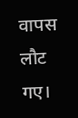वापस लौट गए।